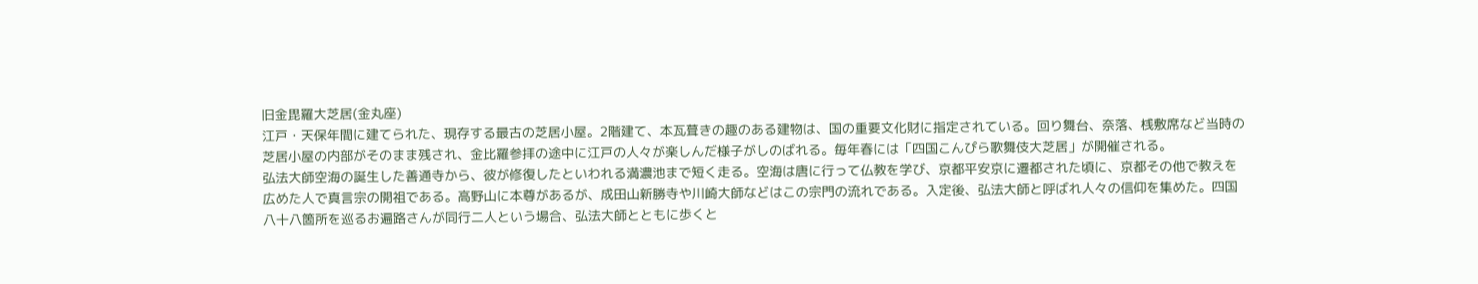旧金毘羅大芝居(金丸座)
江戸・天保年間に建てられた、現存する最古の芝居小屋。2階建て、本瓦葺きの趣のある建物は、国の重要文化財に指定されている。回り舞台、奈落、桟敷席など当時の芝居小屋の内部がそのまま残され、金比羅参拝の途中に江戸の人々が楽しんだ様子がしのばれる。毎年春には「四国こんぴら歌舞伎大芝居」が開催される。
弘法大師空海の誕生した善通寺から、彼が修復したといわれる満濃池まで短く走る。空海は唐に行って仏教を学び、京都平安京に遷都された頃に、京都その他で教えを広めた人で真言宗の開祖である。高野山に本尊があるが、成田山新勝寺や川崎大師などはこの宗門の流れである。入定後、弘法大師と呼ばれ人々の信仰を集めた。四国八十八箇所を巡るお遍路さんが同行二人という場合、弘法大師とともに歩くと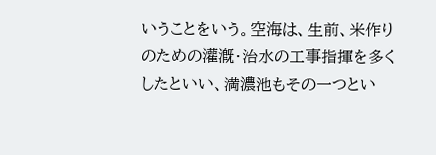いうことをいう。空海は、生前、米作りのための灌漑・治水の工事指揮を多くしたといい、満濃池もその一つとい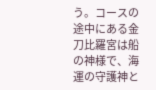う。コースの途中にある金刀比羅宮は船の神様で、海運の守護神と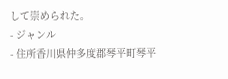して崇められた。
- ジャンル
- 住所香川県仲多度郡琴平町琴平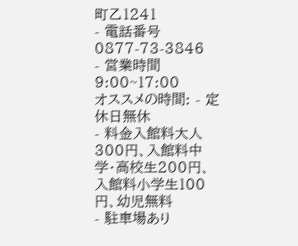町乙1241
- 電話番号0877-73-3846
- 営業時間9:00~17:00
オススメの時間: - 定休日無休
- 料金入館料大人300円、入館料中学・高校生200円、入館料小学生100円、幼児無料
- 駐車場あり